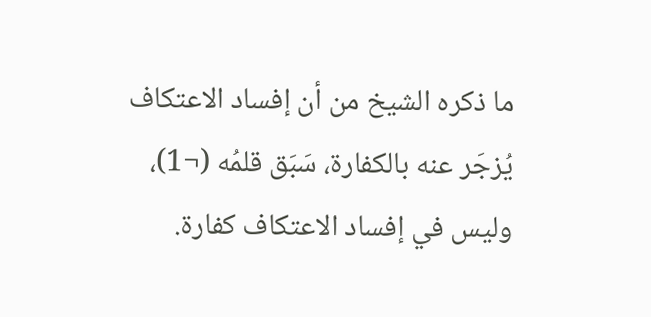ما ذكره الشيخ من أن إفساد الاعتكاف يُزجَر عنه بالكفارة، سَبَق قلمُه (¬1)، وليس في إفساد الاعتكاف كفارة.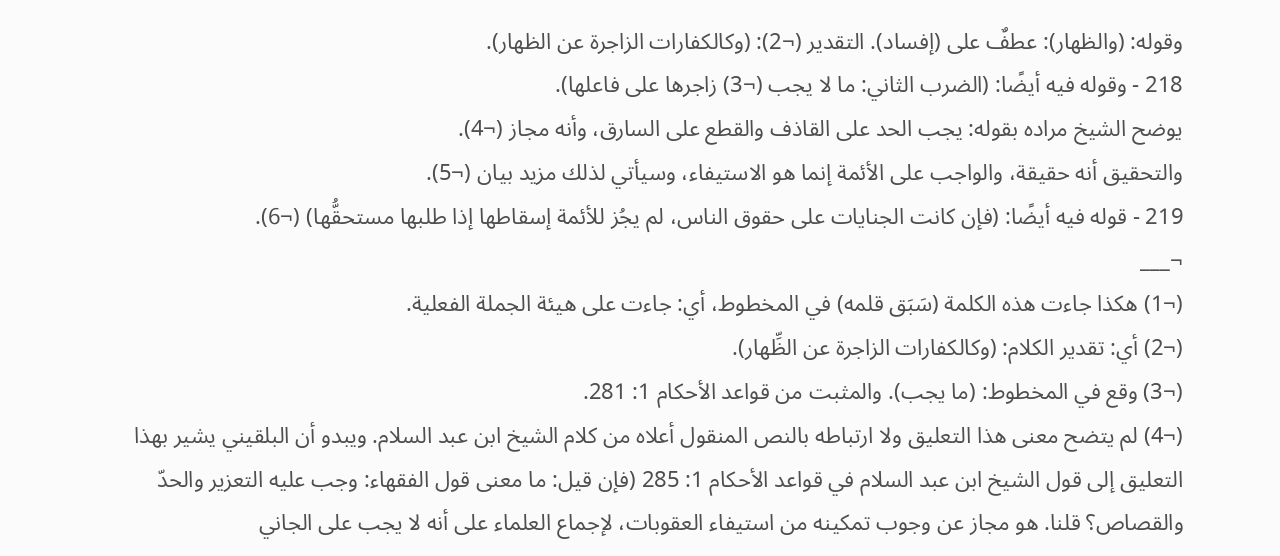وقوله: (والظهار): عطفٌ على (إفساد). التقدير (¬2): (وكالكفارات الزاجرة عن الظهار).
218 - وقوله فيه أيضًا: (الضرب الثاني: ما لا يجب (¬3) زاجرها على فاعلها).
يوضح الشيخ مراده بقوله: يجب الحد على القاذف والقطع على السارق، وأنه مجاز (¬4).
والتحقيق أنه حقيقة، والواجب على الأئمة إنما هو الاستيفاء، وسيأتي لذلك مزيد بيان (¬5).
219 - قوله فيه أيضًا: (فإن كانت الجنايات على حقوق الناس، لم يجُز للأئمة إسقاطها إذا طلبها مستحقُّها) (¬6).
¬___
(¬1) هكذا جاءت هذه الكلمة (سَبَق قلمه) في المخطوط، أي: جاءت على هيئة الجملة الفعلية.
(¬2) أي: تقدير الكلام: (وكالكفارات الزاجرة عن الظِّهار).
(¬3) وقع في المخطوط: (ما يجب). والمثبت من قواعد الأحكام 1: 281.
(¬4) لم يتضح معنى هذا التعليق ولا ارتباطه بالنص المنقول أعلاه من كلام الشيخ ابن عبد السلام. ويبدو أن البلقيني يشير بهذا التعليق إلى قول الشيخ ابن عبد السلام في قواعد الأحكام 1: 285 (فإن قيل: ما معنى قول الفقهاء: وجب عليه التعزير والحدّ والقصاص؟ قلنا. هو مجاز عن وجوب تمكينه من استيفاء العقوبات، لإجماع العلماء على أنه لا يجب على الجاني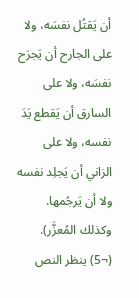أن يَقتُل نفسَه، ولا على الجارح أن يَجرَح نفسَه، ولا على السارق أن يَقطع يَدَ نفسه، ولا على الزاني أن يَجلِد نفسه ولا أن يَرجُمها. وكذلك المُعزَّر).
(¬5) ينظر النص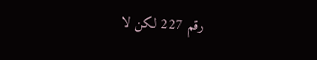رقم 227 لكن لا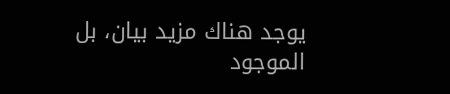يوجد هناك مزيد بيان، بل الموجود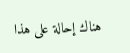هناك إحالة على هذا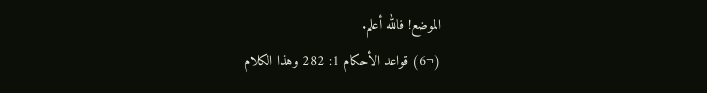الموضع! فالله أعلم.
(¬6) قواعد الأحكام 1: 282 وهذا الكلام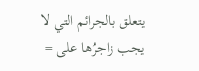يتعلق بالجرائم التي لا يجب زاجرُها على =